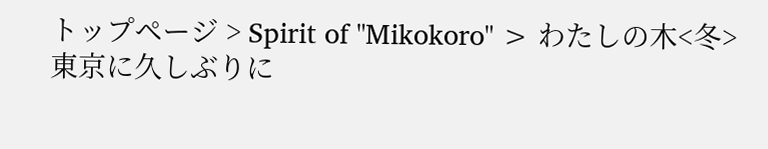トップページ > Spirit of "Mikokoro" > わたしの木<冬>
東京に久しぶりに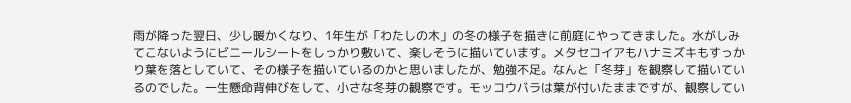雨が降った翌日、少し暖かくなり、1年生が「わたしの木」の冬の様子を描きに前庭にやってきました。水がしみてこないようにビニールシートをしっかり敷いて、楽しそうに描いています。メタセコイアもハナミズキもすっかり葉を落としていて、その様子を描いているのかと思いましたが、勉強不足。なんと「冬芽」を観察して描いているのでした。一生懸命背伸びをして、小さな冬芽の観察です。モッコウバラは葉が付いたままですが、観察してい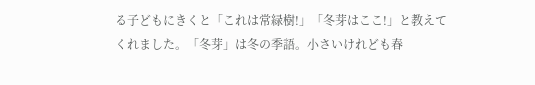る子どもにきくと「これは常緑樹!」「冬芽はここ!」と教えてくれました。「冬芽」は冬の季語。小さいけれども春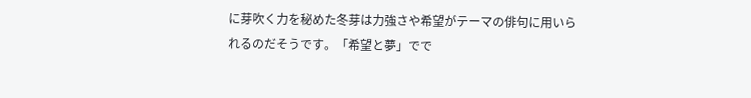に芽吹く力を秘めた冬芽は力強さや希望がテーマの俳句に用いられるのだそうです。「希望と夢」でで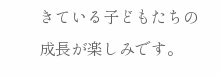きている子どもたちの成長が楽しみです。